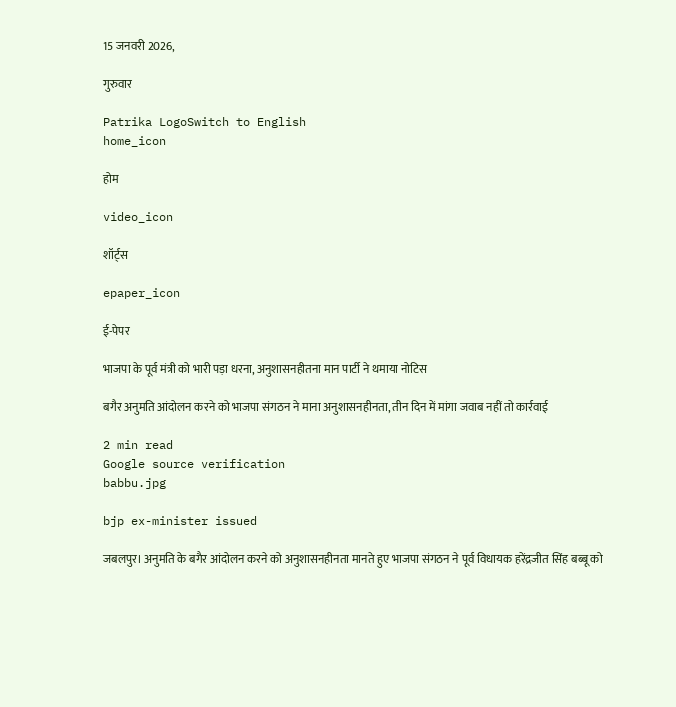15 जनवरी 2026,

गुरुवार

Patrika LogoSwitch to English
home_icon

होम

video_icon

शॉर्ट्स

epaper_icon

ई-पेपर

भाजपा के पूर्व मंत्री को भारी पड़ा धरना, अनुशासनहीतना मान पार्टी ने थमाया नोटिस

बगैर अनुमति आंदोलन करने को भाजपा संगठन ने माना अनुशासनहीनता, तीन दिन में मांगा जवाब नहीं तो कार्रवाई

2 min read
Google source verification
babbu.jpg

bjp ex-minister issued

जबलपुर। अनुमति के बगैर आंदोलन करने को अनुशासनहीनता मानते हुए भाजपा संगठन ने पूर्व विधायक हरेंद्रजीत सिंह बब्बू को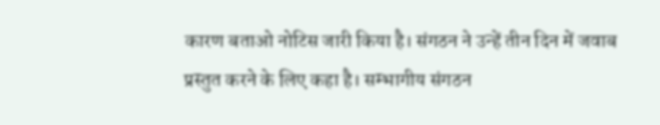कारण बताओ नोटिस जारी किया है। संगठन ने उन्हें तीन दिन में जवाब प्रस्तुत करने के लिए कहा है। सम्भागीय संगठन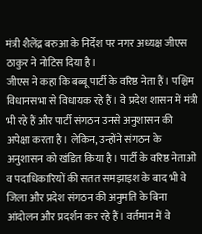मंत्री शैलेंद्र बरुआ के निर्देश पर नगर अध्यक्ष जीएस ठाकुर ने नोटिस दिया है।
जीएस ने कहा कि बब्बू पार्टी के वरिष्ठ नेता हैं। पश्चिम विधानसभा से विधायक रहे हैं। वे प्रदेश शासन में मंत्री भी रहे हैं और पार्टी संगठन उनसे अनुशासन की अपेक्षा करता है। लेकिन, उन्होंने संगठन के अनुशासन को खंडित किया है। पार्टी के वरिष्ठ नेताओं व पदाधिकारियों की सतत समझाइश के बाद भी वे जिला और प्रदेश संगठन की अनुमति के बिना आंदोलन और प्रदर्शन कर रहे हैं। वर्तमान में वे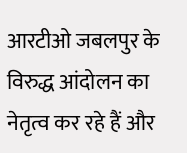आरटीओ जबलपुर के विरुद्ध आंदोलन का नेतृत्व कर रहे हैं और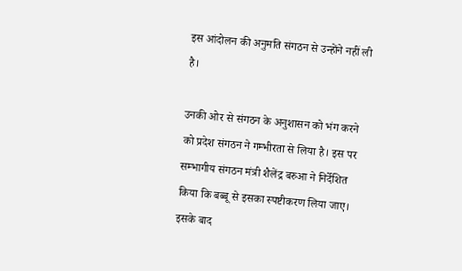इस आंदोलन की अनुमति संगठन से उन्होंने नहीं ली है।

उनकी ओर से संगठन के अनुशासन को भंग करने को प्रदेश संगठन ने गम्भीरता से लिया है। इस पर सम्भागीय संगठन मंत्री शैलेंद्र बरुआ ने निर्देशित किया कि बब्बू से इसका स्पष्टीकरण लिया जाए। इसके बाद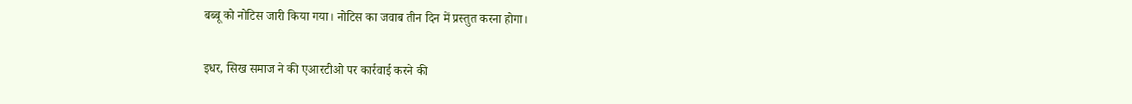बब्बू को नोटिस जारी किया गया। नोटिस का जवाब तीन दिन में प्रस्तुत करना होगा।

इधर, सिख समाज ने की एआरटीओ पर कार्रवाई करने की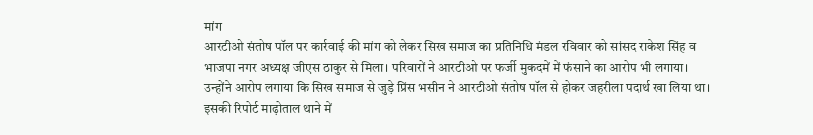मांग
आरटीओ संतोष पॉल पर कार्रवाई की मांग को लेकर सिख समाज का प्रतिनिधि मंडल रविवार को सांसद राकेश सिंह व भाजपा नगर अध्यक्ष जीएस ठाकुर से मिला। परिवारों ने आरटीओ पर फर्जी मुकदमें में फंसाने का आरोप भी लगाया। उन्होंने आरोप लगाया कि सिख समाज से जुड़े प्रिंस भसीन ने आरटीओ संतोष पॉल से होकर जहरीला पदार्थ खा लिया था। इसकी रिपोर्ट माढ़ोताल थाने में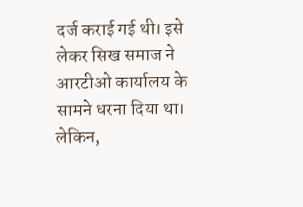दर्ज कराई गई थी। इसे लेकर सिख समाज ने आरटीओ कार्यालय के सामने धरना दिया था। लेकिन,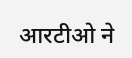आरटीओ ने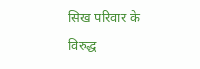सिख परिवार के विरुद्ध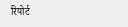रिपोर्ट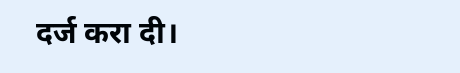दर्ज करा दी।